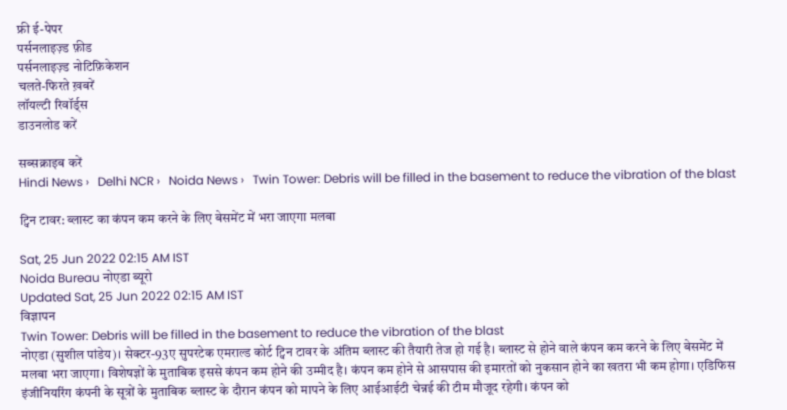फ्री ई-पेपर
पर्सनलाइज़्ड फ़ीड
पर्सनलाइज़्ड नोटिफ़िकेशन
चलते-फिरते ख़बरें
लॉयल्टी रिवॉर्ड्स
डाउनलोड करें

सब्सक्राइब करें
Hindi News ›   Delhi NCR ›   Noida News ›   Twin Tower: Debris will be filled in the basement to reduce the vibration of the blast

ट्विन टावर: ब्लास्ट का कंपन कम करने के लिए बेसमेंट में भरा जाएगा मलबा

Sat, 25 Jun 2022 02:15 AM IST
Noida Bureau नोएडा ब्यूरो
Updated Sat, 25 Jun 2022 02:15 AM IST
विज्ञापन
Twin Tower: Debris will be filled in the basement to reduce the vibration of the blast
नोएडा (सुशील पांडेय)। सेक्टर-93ए सुपरटेक एमराल्ड कोर्ट ट्विन टावर के अंतिम ब्लास्ट की तैयारी तेज हो गई है। ब्लास्ट से होने वाले कंपन कम करने के लिए बेसमेंट में मलबा भरा जाएगा। विशेषज्ञों के मुताबिक इससे कंपन कम होने की उम्मीद है। कंपन कम होने से आसपास की इमारतों को नुकसान होने का खतरा भी कम होगा। एडिफिस इंजीनियरिंग कंपनी के सूत्रों के मुताबिक ब्लास्ट के दौरान कंपन को मापने के लिए आईआईटी चेन्नई की टीम मौजूद रहेगी। कंपन को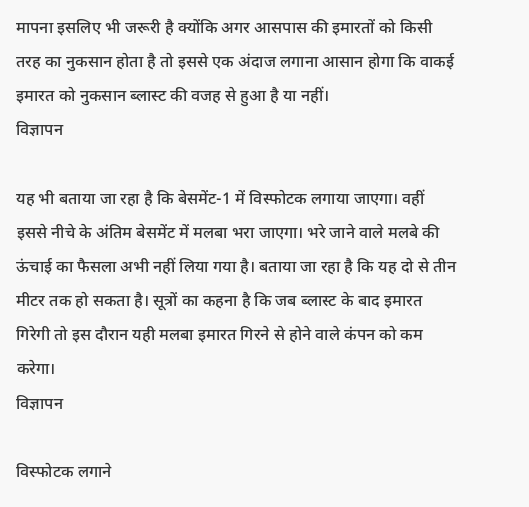मापना इसलिए भी जरूरी है क्योंकि अगर आसपास की इमारतों को किसी तरह का नुकसान होता है तो इससे एक अंदाज लगाना आसान होगा कि वाकई इमारत को नुकसान ब्लास्ट की वजह से हुआ है या नहीं।
विज्ञापन

यह भी बताया जा रहा है कि बेसमेंट-1 में विस्फोटक लगाया जाएगा। वहीं इससे नीचे के अंतिम बेसमेंट में मलबा भरा जाएगा। भरे जाने वाले मलबे की ऊंचाई का फैसला अभी नहीं लिया गया है। बताया जा रहा है कि यह दो से तीन मीटर तक हो सकता है। सूत्रों का कहना है कि जब ब्लास्ट के बाद इमारत गिरेगी तो इस दौरान यही मलबा इमारत गिरने से होने वाले कंपन को कम करेगा।
विज्ञापन

विस्फोटक लगाने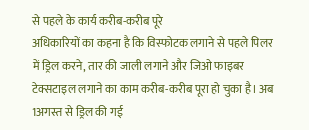से पहले के कार्य करीब-करीब पूरे
अधिकारियों का कहना है कि विस्फोटक लगाने से पहले पिलर में ड्रिल करने, तार की जाली लगाने और जिओ फाइबर टेक्सटाइल लगाने का काम करीब-करीब पूरा हो चुका है। अब 1अगस्त से ड्रिल की गई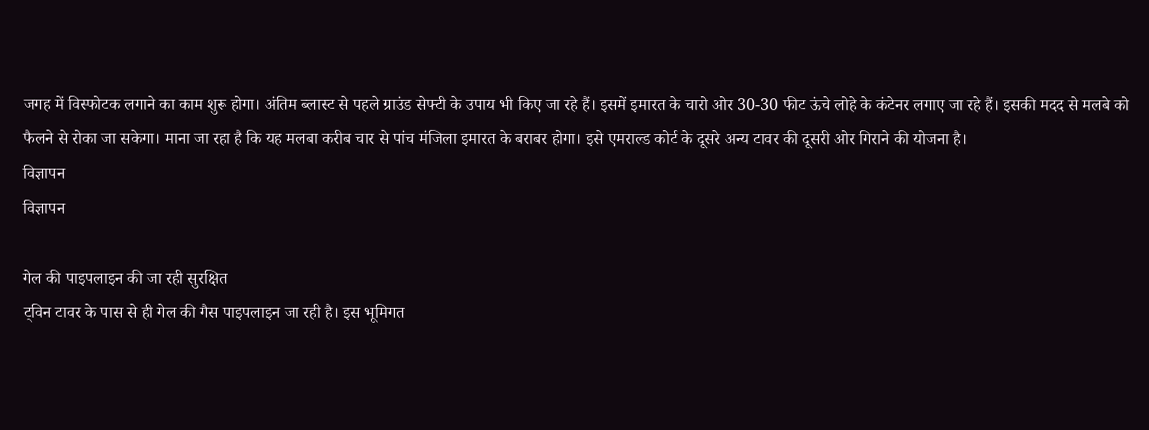जगह में विस्फोटक लगाने का काम शुरू होगा। अंतिम ब्लास्ट से पहले ग्राउंड सेफ्टी के उपाय भी किए जा रहे हैं। इसमें इमारत के चारो ओर 30-30 फीट ऊंचे लोहे के कंटेनर लगाए जा रहे हैं। इसकी मदद से मलबे को फैलने से रोका जा सकेगा। माना जा रहा है कि यह मलबा करीब चार से पांच मंजिला इमारत के बराबर होगा। इसे एमराल्ड कोर्ट के दूसरे अन्य टावर की दूसरी ओर गिराने की योजना है।
विज्ञापन
विज्ञापन

गेल की पाइपलाइन की जा रही सुरक्षित
ट्विन टावर के पास से ही गेल की गैस पाइपलाइन जा रही है। इस भूमिगत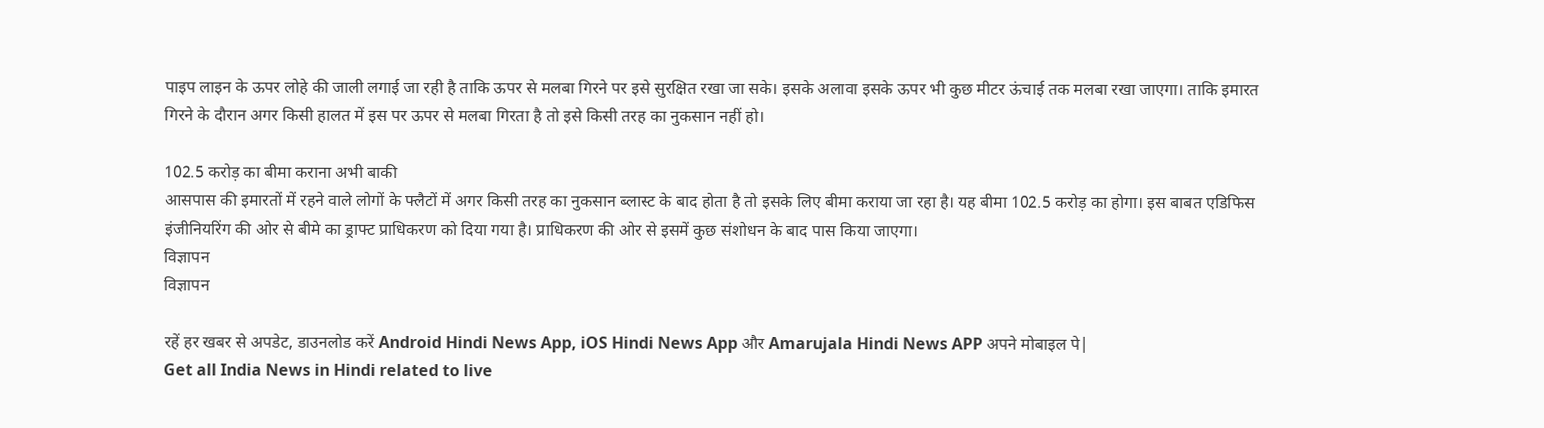पाइप लाइन के ऊपर लोहे की जाली लगाई जा रही है ताकि ऊपर से मलबा गिरने पर इसे सुरक्षित रखा जा सके। इसके अलावा इसके ऊपर भी कुछ मीटर ऊंचाई तक मलबा रखा जाएगा। ताकि इमारत गिरने के दौरान अगर किसी हालत में इस पर ऊपर से मलबा गिरता है तो इसे किसी तरह का नुकसान नहीं हो।

102.5 करोड़ का बीमा कराना अभी बाकी
आसपास की इमारतों में रहने वाले लोगों के फ्लैटों में अगर किसी तरह का नुकसान ब्लास्ट के बाद होता है तो इसके लिए बीमा कराया जा रहा है। यह बीमा 102.5 करोड़ का होगा। इस बाबत एडिफिस इंजीनियरिंग की ओर से बीमे का ड्राफ्ट प्राधिकरण को दिया गया है। प्राधिकरण की ओर से इसमें कुछ संशोधन के बाद पास किया जाएगा।
विज्ञापन
विज्ञापन

रहें हर खबर से अपडेट, डाउनलोड करें Android Hindi News App, iOS Hindi News App और Amarujala Hindi News APP अपने मोबाइल पे|
Get all India News in Hindi related to live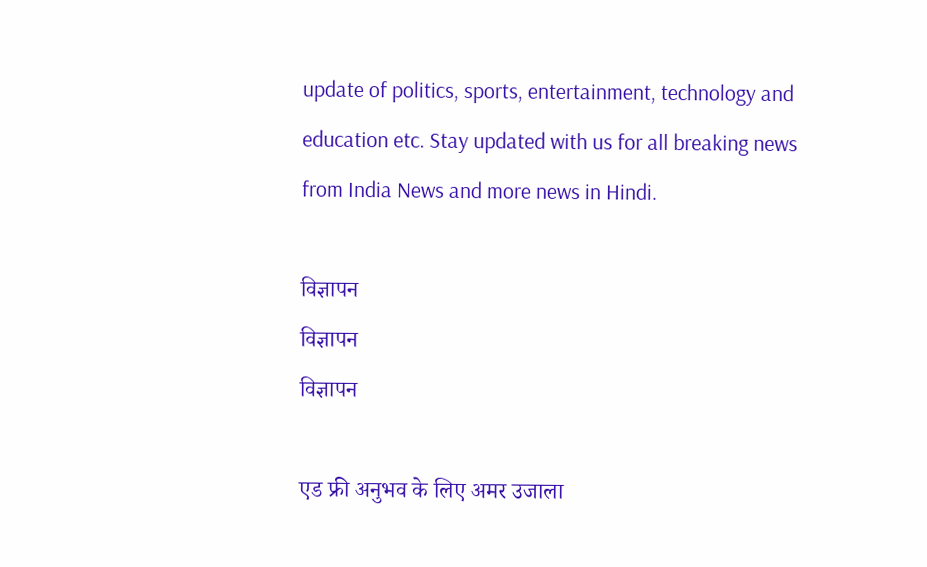update of politics, sports, entertainment, technology and education etc. Stay updated with us for all breaking news from India News and more news in Hindi.

विज्ञापन
विज्ञापन
विज्ञापन

एड फ्री अनुभव के लिए अमर उजाला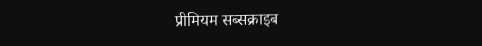प्रीमियम सब्सक्राइब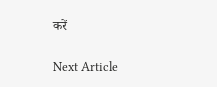करें

Next Article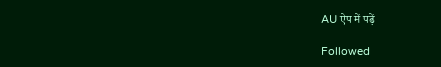AU ऐप में पढ़ें

Followed